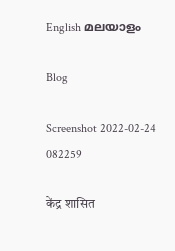English മലയാളം

Blog

Screenshot 2022-02-24 082259

केंद्र शासित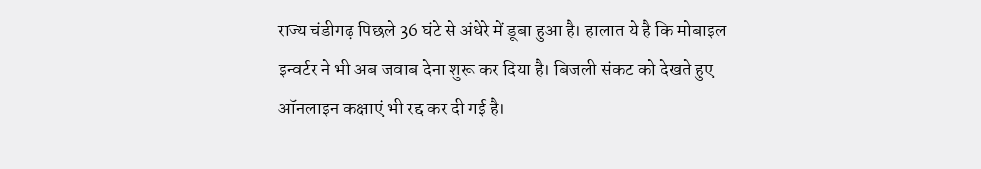राज्य चंडीगढ़ पिछले 36 घंटे से अंधेरे में डूबा हुआ है। हालात ये है कि मोबाइल इन्वर्टर ने भी अब जवाब देना शुरू कर दिया है। बिजली संकट को देखते हुए ऑनलाइन कक्षाएं भी रद्द कर दी गई है।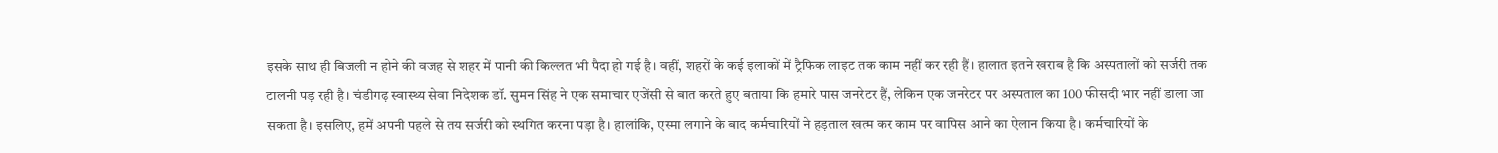इसके साथ ही बिजली न होने की वजह से शहर में पानी की किल्लत भी पैदा हो गई है। वहीं, शहरों के कई इलाकों में ट्रैफिक लाइट तक काम नहीं कर रही हैं। हालात इतने खराब है कि अस्पतालों को सर्जरी तक टालनी पड़ रही है। चंडीगढ़ स्वास्थ्य सेवा निदेशक डॉ. सुमन सिंह ने एक समाचार एजेंसी से बात करते हुए बताया कि हमारे पास जनरेटर हैं, लेकिन एक जनरेटर पर अस्पताल का 100 फीसदी भार नहीं डाला जा सकता है। इसलिए, हमें अपनी पहले से तय सर्जरी को स्थगित करना पड़ा है। हालांकि, एस्मा लगाने के बाद कर्मचारियों ने हड़ताल खत्म कर काम पर वापिस आने का ऐलान किया है। कर्मचारियों के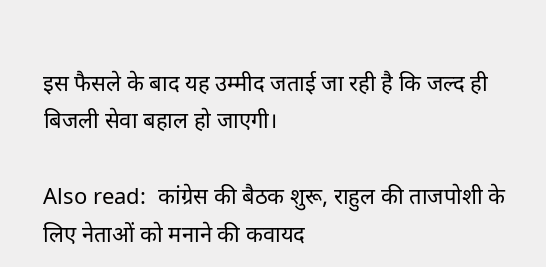इस फैसले के बाद यह उम्मीद जताई जा रही है कि जल्द ही बिजली सेवा बहाल हो जाएगी।

Also read:  कांग्रेस की बैठक शुरू, राहुल की ताजपोशी के लिए नेताओं को मनाने की कवायद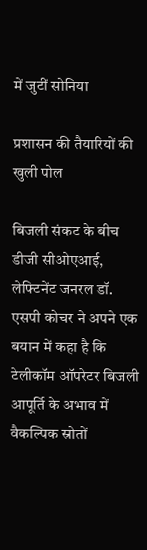में जुटीं सोनिया

प्रशासन की तैयारियों की खुली पोल

बिजली संकट के बीच डीजी सीओएआई, लेफ्टिनेंट जनरल डॉ. एसपी कोचर ने अपने एक बयान में कहा है कि टेलीकॉम ऑपरेटर बिजली आपूर्ति के अभाव में वैकल्पिक स्रोतों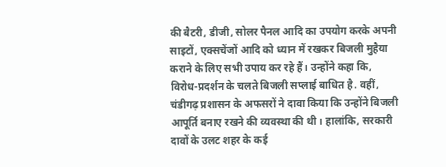की बैटरी, डीजी, सोलर पैनल आदि का उपयोग करके अपनी साइटों, एक्सचेंजों आदि को ध्यान में रखकर बिजली मुहैया कराने के लिए सभी उपाय कर रहे हैं। उन्होंने कहा कि, विरोध-प्रदर्शन के चलते बिजली सप्लाई बाधित है. वहीं, चंडीगढ़ प्रशासन के अफसरों ने दावा किया कि उन्होंने बिजली आपूर्ति बनाए रखने की व्यवस्था की थी। हालांकि, सरकारी दावों के उलट शहर के कई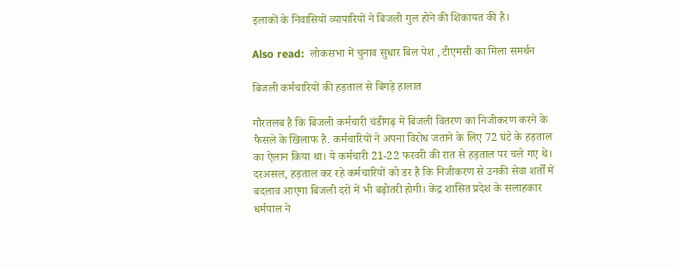इलाकों के निवासियों व्यापारियों ने बिजली गुल होने की शिकायत की है।

Also read:  लोकसभा में चुनाव सुधार बिल पेश , टीएमसी का मिला समर्थन

बिजली कर्मचारियों की हड़ताल से बिगड़े हालात

गौरतलब है कि बिजली कर्मचारी चंडीगढ़ में बिजली वितरण का निजीकरण करने के फैसले के खिलाफ है. कर्मचारियों ने अपना विरोध जताने के लिए 72 घंटे के हड़ताल का ऐलान किया था। ये कर्मचारी 21-22 फरवरी की रात से हड़ताल पर चले गए थे। दरअसल, हड़ताल कर रहे कर्मचारियों को डर है कि निजीकरण से उनकी सेवा शर्तों में बदलाव आएगा बिजली दरों में भी बढ़ोतरी होगी। केंद्र शासित प्रदेश के सलाहकार धर्मपाल ने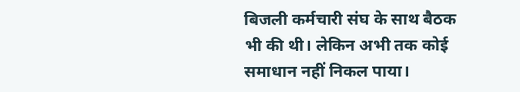बिजली कर्मचारी संघ के साथ बैठक भी की थी। लेकिन अभी तक कोई समाधान नहीं निकल पाया।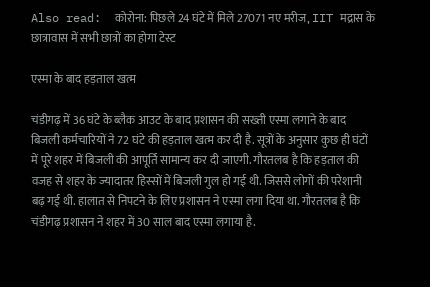Also read:  कोरोना: पिछले 24 घंटे में मिले 27071 नए मरीज, IIT मद्रास के छात्रावास में सभी छात्रों का होगा टेस्ट

एस्मा के बाद हड़ताल खत्म

चंडीगढ़ में 36 घंटे के ब्लैक आउट के बाद प्रशासन की सख्ती एस्मा लगाने के बाद बिजली कर्मचारियों ने 72 घंटे की हड़ताल खत्म कर दी है. सूत्रों के अनुसार कुछ ही घंटों में पूरे शहर में बिजली की आपूर्ति सामान्य कर दी जाएगी. गौरतलब है कि हड़ताल की वजह से शहर के ज्यादातर हिस्सों में बिजली गुल हो गई थी. जिससे लोगों की परेशानी बढ़ गई थी. हालात से निपटने के लिए प्रशासन ने एस्मा लगा दिया था. गौरतलब है कि चंडीगढ़ प्रशासन ने शहर में 30 साल बाद एस्मा लगाया है.